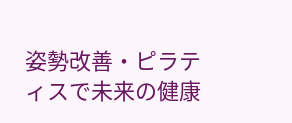姿勢改善・ピラティスで未来の健康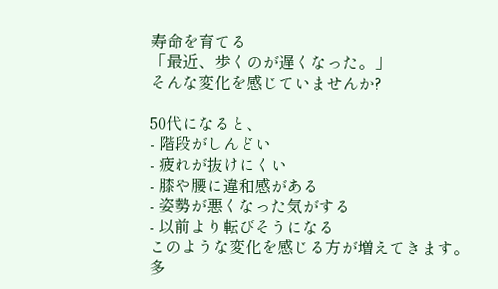寿命を育てる
「最近、歩くのが遅くなった。」
そんな変化を感じていませんか?

50代になると、
- 階段がしんどい
- 疲れが抜けにくい
- 膝や腰に違和感がある
- 姿勢が悪くなった気がする
- 以前より転びそうになる
このような変化を感じる方が増えてきます。
多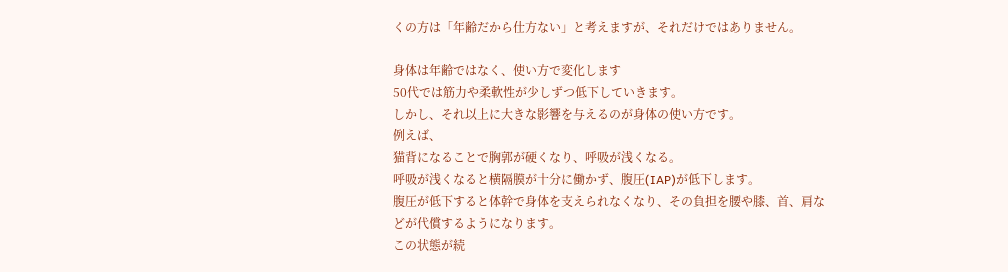くの方は「年齢だから仕方ない」と考えますが、それだけではありません。

身体は年齢ではなく、使い方で変化します
50代では筋力や柔軟性が少しずつ低下していきます。
しかし、それ以上に大きな影響を与えるのが身体の使い方です。
例えば、
猫背になることで胸郭が硬くなり、呼吸が浅くなる。
呼吸が浅くなると横隔膜が十分に働かず、腹圧(IAP)が低下します。
腹圧が低下すると体幹で身体を支えられなくなり、その負担を腰や膝、首、肩などが代償するようになります。
この状態が続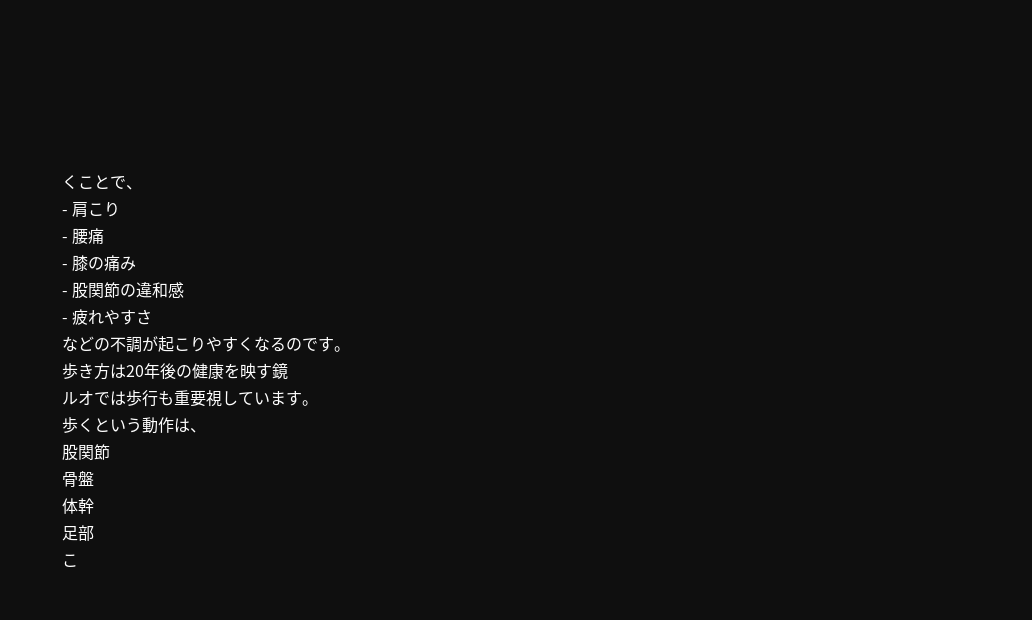くことで、
- 肩こり
- 腰痛
- 膝の痛み
- 股関節の違和感
- 疲れやすさ
などの不調が起こりやすくなるのです。
歩き方は20年後の健康を映す鏡
ルオでは歩行も重要視しています。
歩くという動作は、
股関節
骨盤
体幹
足部
こ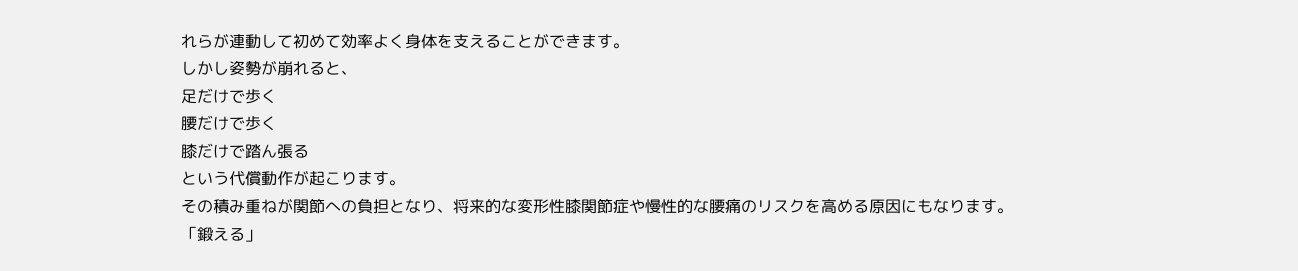れらが連動して初めて効率よく身体を支えることができます。
しかし姿勢が崩れると、
足だけで歩く
腰だけで歩く
膝だけで踏ん張る
という代償動作が起こります。
その積み重ねが関節への負担となり、将来的な変形性膝関節症や慢性的な腰痛のリスクを高める原因にもなります。
「鍛える」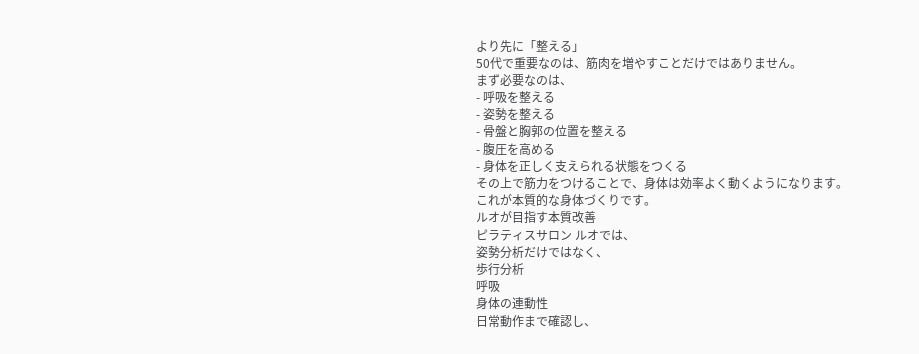より先に「整える」
50代で重要なのは、筋肉を増やすことだけではありません。
まず必要なのは、
- 呼吸を整える
- 姿勢を整える
- 骨盤と胸郭の位置を整える
- 腹圧を高める
- 身体を正しく支えられる状態をつくる
その上で筋力をつけることで、身体は効率よく動くようになります。
これが本質的な身体づくりです。
ルオが目指す本質改善
ピラティスサロン ルオでは、
姿勢分析だけではなく、
歩行分析
呼吸
身体の連動性
日常動作まで確認し、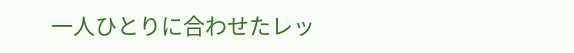一人ひとりに合わせたレッ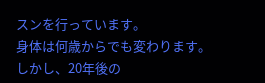スンを行っています。
身体は何歳からでも変わります。
しかし、20年後の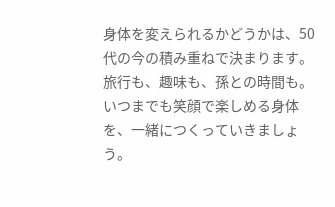身体を変えられるかどうかは、50代の今の積み重ねで決まります。
旅行も、趣味も、孫との時間も。
いつまでも笑顔で楽しめる身体を、一緒につくっていきましょう。